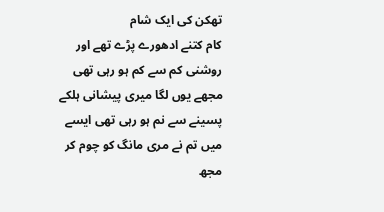تھکن کی ایک شام
کام کتنے ادھورے پڑے تھے اور روشنی کم سے کم ہو رہی تھی مجھے یوں لگا میری پیشانی ہلکے پسینے سے نم ہو رہی تھی ایسے میں تم نے مری مانگ کو چوم کر مجھ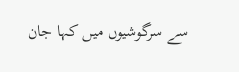سے سرگوشیوں میں کہا جان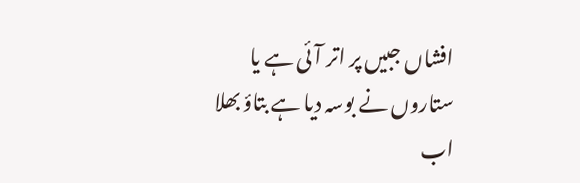افشاں جبیں پر اتر آئی ہے یا ستاروں نے بوسہ دیا ہے بتاؤ بھلا اب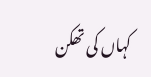کہاں کی تھکن